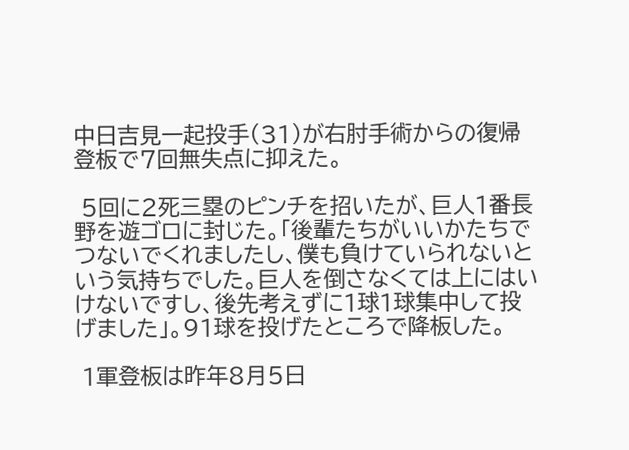中日吉見一起投手(31)が右肘手術からの復帰登板で7回無失点に抑えた。

 5回に2死三塁のピンチを招いたが、巨人1番長野を遊ゴロに封じた。「後輩たちがいいかたちでつないでくれましたし、僕も負けていられないという気持ちでした。巨人を倒さなくては上にはいけないですし、後先考えずに1球1球集中して投げました」。91球を投げたところで降板した。

 1軍登板は昨年8月5日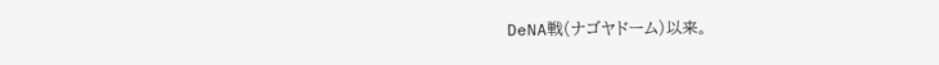DeNA戦(ナゴヤドーム)以来。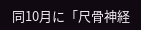同10月に「尺骨神経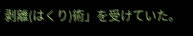剥離(はくり)術」を受けていた。